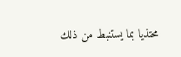محتذيا بما يستنبط من ذلك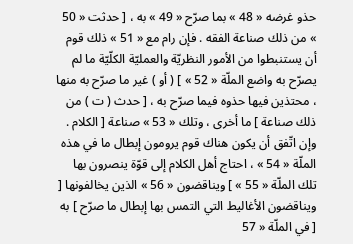حذو غرضه « 48 » بما صرّح « 49 » به ، [ حدثت « 50 » من ذلك صناعة الفقه . فإن رام مع « 51 » ذلك قوم أن يستنبطوا من الأمور النظريّة والعمليّة الكلّيّة ما لم يصرّح به واضع الملّة « 52 » ] ( أو ) غير ما صرّح به منها ، محتذين فيها حذوه فيما صرّح به ، [ حدث ( ت ) من ذلك صناعة ] ما أخرى ، وتلك « 53 » صناعة [ الكلام . وإن اتّفق أن يكون هناك قوم يرومون إبطال ما في هذه الملّة « 54 » ، احتاج أهل الكلام إلى قوّة ينصرون بها تلك الملّة « 55 » ] ويناقضون « 56 » الذين يخالفونها [ ويناقضون الأغاليط التي التمس بها إبطال ما صرّح ] به [ في الملّة « 57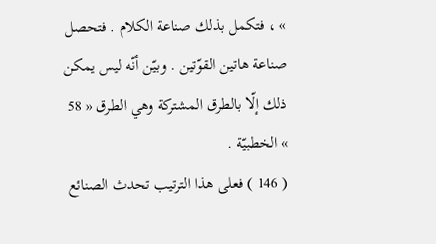» ، فتكمل بذلك صناعة الكلام . فتحصل صناعة هاتين القوّتين . وبيّن أنّه ليس يمكن ذلك إلّا بالطرق المشتركة وهي الطرق « 58 » الخطبيّة .
( 146 ) فعلى هذا الترتيب تحدث الصنائع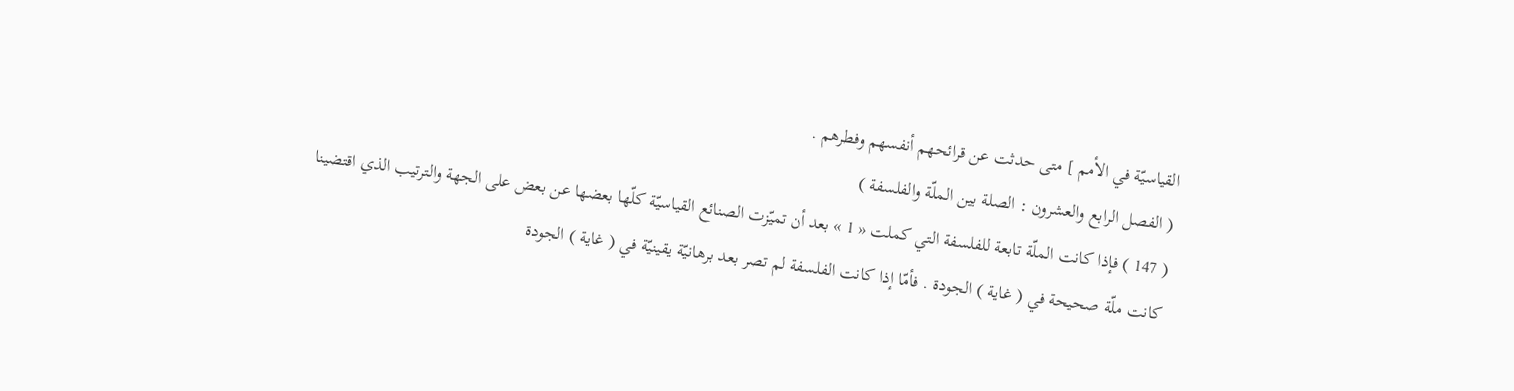القياسيّة في الأمم ] متى حدثت عن قرائحهم أنفسهم وفطرهم .
( الفصل الرابع والعشرون : الصلة بين الملّة والفلسفة )
( 147 ) فإذا كانت الملّة تابعة للفلسفة التي كملت « 1 » بعد أن تميّزت الصنائع القياسيّة كلّها بعضها عن بعض على الجهة والترتيب الذي اقتضينا كانت ملّة صحيحة في ( غاية ) الجودة . فأمّا إذا كانت الفلسفة لم تصر بعد برهانيّة يقينيّة في ( غاية ) الجودة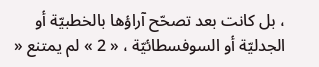، بل كانت بعد تصحّح آراؤها بالخطبيّة أو الجدليّة أو السوفسطائيّة ، « 2 » لم يمتنع «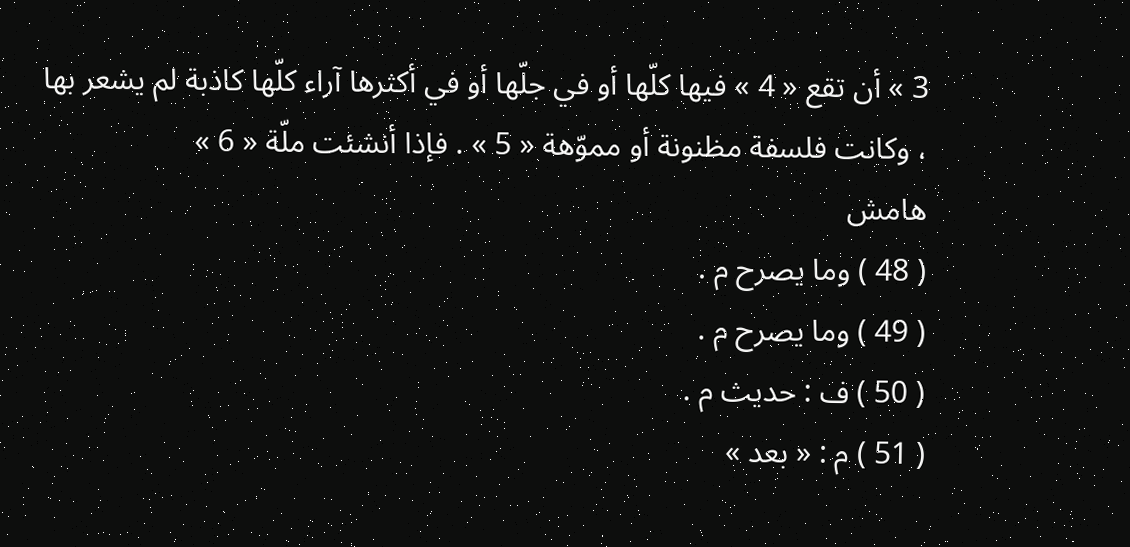3 » أن تقع « 4 » فيها كلّها أو في جلّها أو في أكثرها آراء كلّها كاذبة لم يشعر بها ، وكانت فلسفة مظنونة أو مموّهة « 5 » . فإذا أنشئت ملّة « 6 »
هامش
( 48 ) وما يصرح م .
( 49 ) وما يصرح م .
( 50 ) ف : حديث م .
( 51 ) م : « بعد »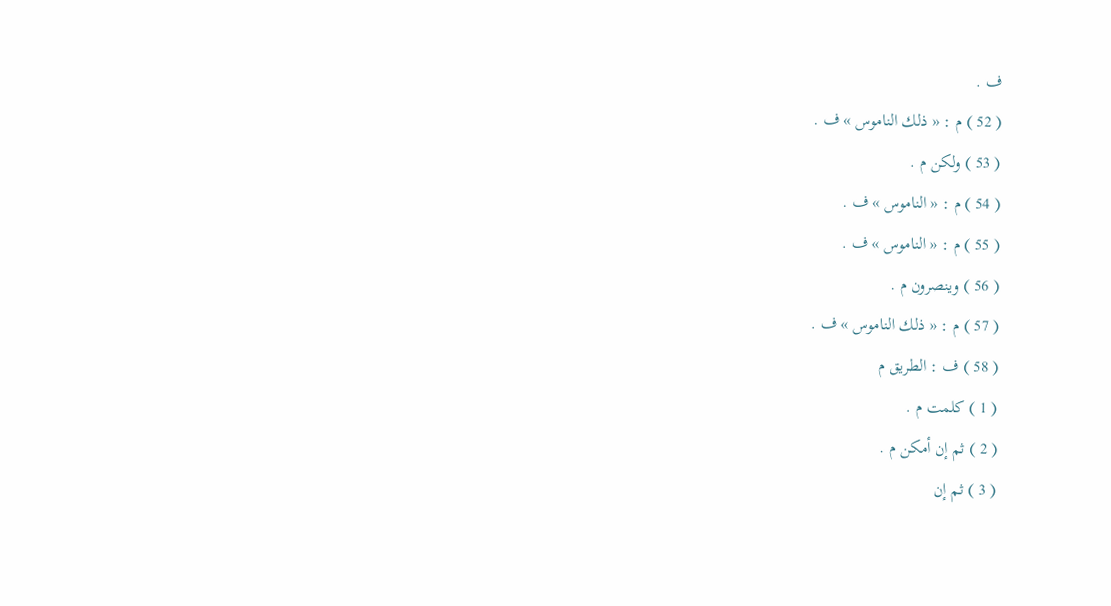ف .
( 52 ) م : « ذلك الناموس » ف .
( 53 ) ولكن م .
( 54 ) م : « الناموس » ف .
( 55 ) م : « الناموس » ف .
( 56 ) وينصرون م .
( 57 ) م : « ذلك الناموس » ف .
( 58 ) ف : الطريق م
( 1 ) كلمت م .
( 2 ) ثم إن أمكن م .
( 3 ) ثم إن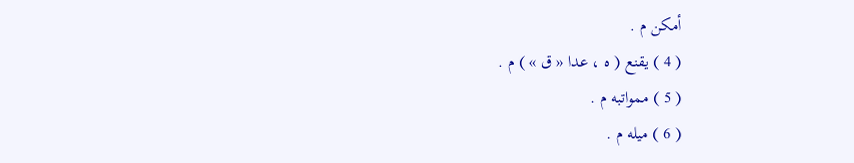أمكن م .
( 4 ) يقنع ( ه ، عدا « ق » ) م .
( 5 ) ممواتبه م .
( 6 ) ميله م .